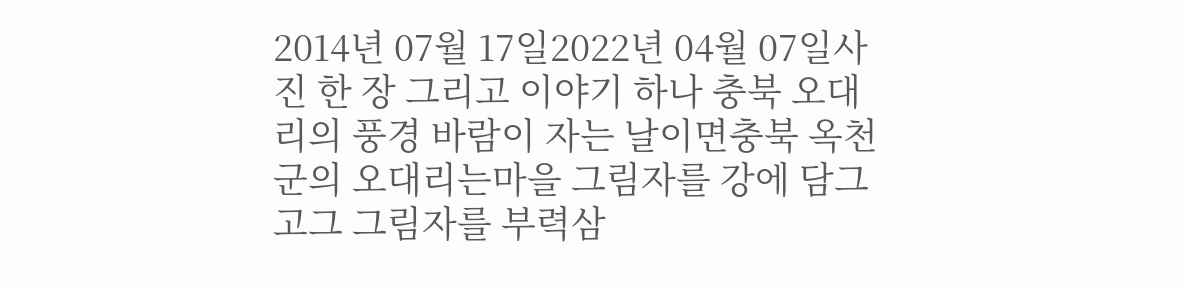2014년 07월 17일2022년 04월 07일사진 한 장 그리고 이야기 하나 충북 오대리의 풍경 바람이 자는 날이면충북 옥천군의 오대리는마을 그림자를 강에 담그고그 그림자를 부력삼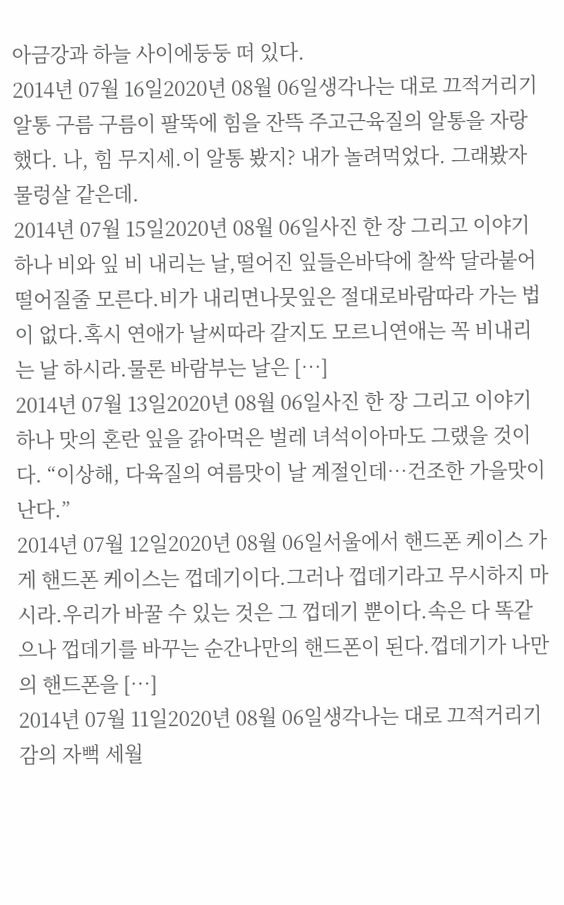아금강과 하늘 사이에둥둥 떠 있다.
2014년 07월 16일2020년 08월 06일생각나는 대로 끄적거리기 알통 구름 구름이 팔뚝에 힘을 잔뜩 주고근육질의 알통을 자랑했다. 나, 힘 무지세.이 알통 봤지? 내가 놀려먹었다. 그래봤자 물렁살 같은데.
2014년 07월 15일2020년 08월 06일사진 한 장 그리고 이야기 하나 비와 잎 비 내리는 날,떨어진 잎들은바닥에 찰싹 달라붙어떨어질줄 모른다.비가 내리면나뭇잎은 절대로바람따라 가는 법이 없다.혹시 연애가 날씨따라 갈지도 모르니연애는 꼭 비내리는 날 하시라.물론 바람부는 날은 […]
2014년 07월 13일2020년 08월 06일사진 한 장 그리고 이야기 하나 맛의 혼란 잎을 갉아먹은 벌레 녀석이아마도 그랬을 것이다. “이상해, 다육질의 여름맛이 날 계절인데…건조한 가을맛이 난다.”
2014년 07월 12일2020년 08월 06일서울에서 핸드폰 케이스 가게 핸드폰 케이스는 껍데기이다.그러나 껍데기라고 무시하지 마시라.우리가 바꿀 수 있는 것은 그 껍데기 뿐이다.속은 다 똑같으나 껍데기를 바꾸는 순간나만의 핸드폰이 된다.껍데기가 나만의 핸드폰을 […]
2014년 07월 11일2020년 08월 06일생각나는 대로 끄적거리기 감의 자뻑 세월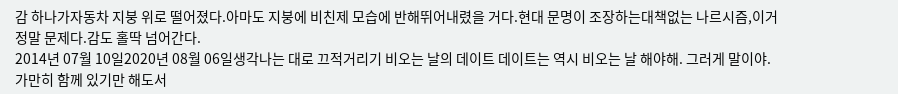감 하나가자동차 지붕 위로 떨어졌다.아마도 지붕에 비친제 모습에 반해뛰어내렸을 거다.현대 문명이 조장하는대책없는 나르시즘,이거 정말 문제다.감도 홀딱 넘어간다.
2014년 07월 10일2020년 08월 06일생각나는 대로 끄적거리기 비오는 날의 데이트 데이트는 역시 비오는 날 해야해. 그러게 말이야.가만히 함께 있기만 해도서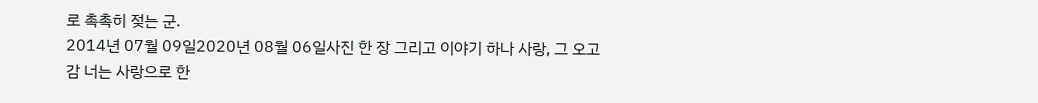로 촉촉히 젖는 군.
2014년 07월 09일2020년 08월 06일사진 한 장 그리고 이야기 하나 사랑, 그 오고 감 너는 사랑으로 한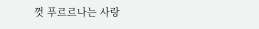껏 푸르르나는 사랑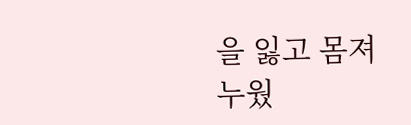을 잃고 몸져 누웠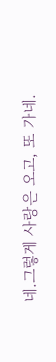네.그렇게 사랑은 오고, 또 가네.